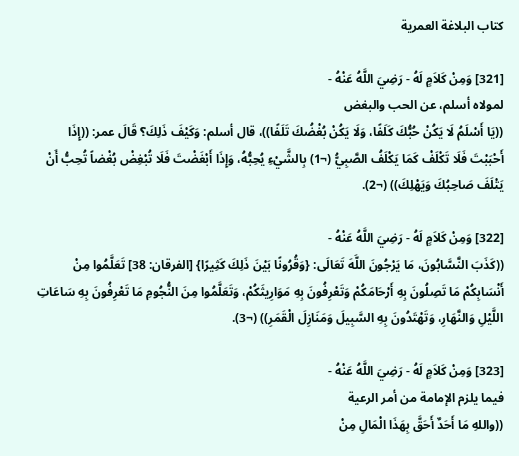كتاب البلاغة العمرية

[321] وَمِنْ كَلاَمٍ لَهُ - رَضِيَ اللَّهُ عَنْهُ -
لمولاه أسلم، عن الحب والبغض
((يَا أَسْلَمُ لَا يَكُنْ حُبُّكَ كَلَفًا، وَلَا يَكُنْ بُغْضُكَ تَلَفًا))، قال أسلم: وَكَيْفَ ذَلِكَ؟ قَالَ عمر: ((إِذَا أَحْبَبْتَ فَلَا تَكْلَفْ كَمَا يَكْلَفُ الصَّبِيُّ (¬1) بِالشَّيْءِ يُحِبُّهُ، وَإِذَا أَبْغَضْتَ فَلَا تُبْغِضْ بُغْضاً تُحِبُّ أَنْ يَتْلَفَ صَاحِبُكَ وَيَهْلِكَ)) (¬2).

[322] وَمِنْ كَلاَمٍ لَهُ - رَضِيَ اللَّهُ عَنْهُ -
((كَذَبَ النَّسَّابُونَ، مَا يَرْجُونَ اللَّهَ تَعَالَى: {وَقُرُونًا بَيْنَ ذَلِكَ كَثِيرًا} [الفرقان: 38] تَعَلَّمُوا مِنْ أَنْسَابِكُمْ مَا تَصِلُونَ بِهِ أَرْحَامَكُمْ وَتَعْرِفُونَ بِهِ مَوَارِيثَكُمْ، وَتَعَلَّمُوا مِنَ النُّجُومِ مَا تَعْرِفُونَ بِهِ سَاعَاتِ اللَّيْلِ وَالنَّهَارِ، وَتَهْتَدُونَ بِهِ السَّبِيلَ وَمَنَازِلَ الْقَمَرِ)) (¬3).

[323] وَمِنْ كَلاَمٍ لَهُ - رَضِيَ اللَّهُ عَنْهُ -
فيما يلزم الإمامة من أمر الرعية
((واللهِ مَا أَحَدٌ أَحَقَّ بِهَذَا الْمَالِ مِنْ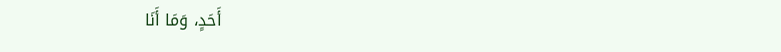أَحَدٍ، وَمَا أَنَا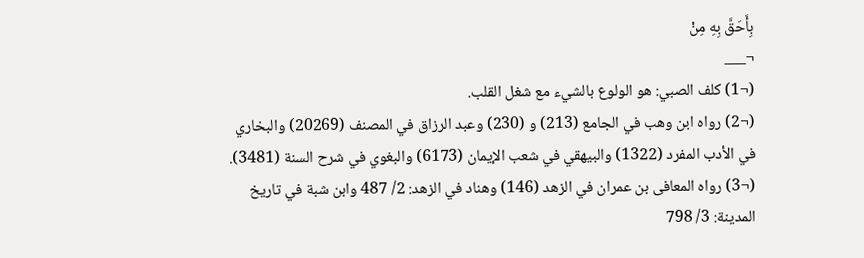بِأَحَقَّ بِهِ مِنْ
¬___
(¬1) كلف الصبي: هو الولوع بالشيء مع شغل القلب.
(¬2) رواه ابن وهب في الجامع (213) و (230) وعبد الرزاق في المصنف (20269) والبخاري في الأدب المفرد (1322) والبيهقي في شعب الإيمان (6173) والبغوي في شرح السنة (3481).
(¬3) رواه المعافى بن عمران في الزهد (146) وهناد في الزهد: 2/ 487 وابن شبة في تاريخ المدينة: 3/ 798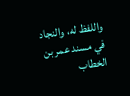واللفظ له، والنجاد في مسند عمر بن الخطاب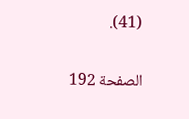(41).

الصفحة 192